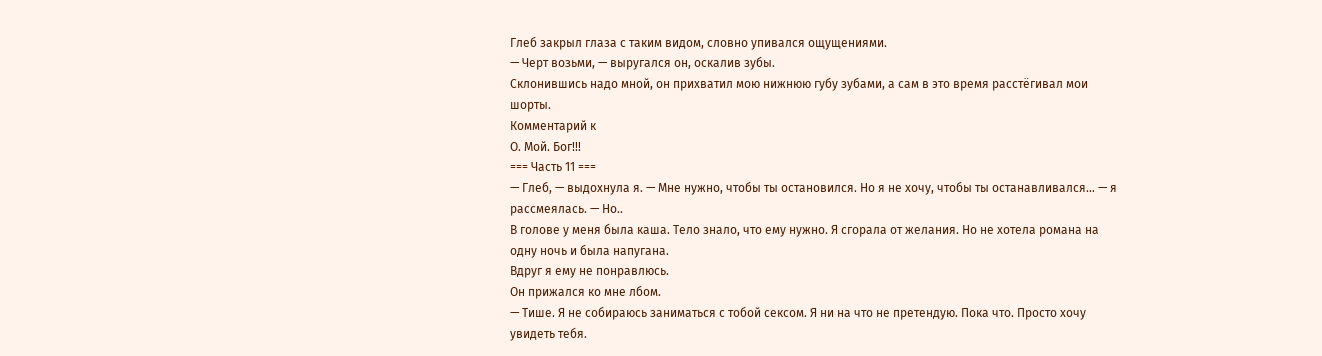Глеб закрыл глаза с таким видом, словно упивался ощущениями.
— Черт возьми, — выругался он, оскалив зубы.
Склонившись надо мной, он прихватил мою нижнюю губу зубами, а сам в это время расстёгивал мои шорты.
Комментарий к
О. Мой. Бог!!!
=== Часть 11 ===
— Глеб, — выдохнула я. — Мне нужно, чтобы ты остановился. Но я не хочу, чтобы ты останавливался… — я рассмеялась. — Но..
В голове у меня была каша. Тело знало, что ему нужно. Я сгорала от желания. Но не хотела романа на одну ночь и была напугана.
Вдруг я ему не понравлюсь.
Он прижался ко мне лбом.
— Тише. Я не собираюсь заниматься с тобой сексом. Я ни на что не претендую. Пока что. Просто хочу увидеть тебя.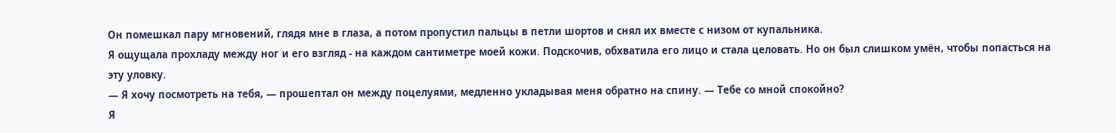Он помешкал пару мгновений, глядя мне в глаза, а потом пропустил пальцы в петли шортов и снял их вместе с низом от купальника.
Я ощущала прохладу между ног и его взгляд - на каждом сантиметре моей кожи. Подскочив, обхватила его лицо и стала целовать. Но он был слишком умён, чтобы попасться на эту уловку.
— Я хочу посмотреть на тебя, — прошептал он между поцелуями, медленно укладывая меня обратно на спину. — Тебе со мной спокойно?
Я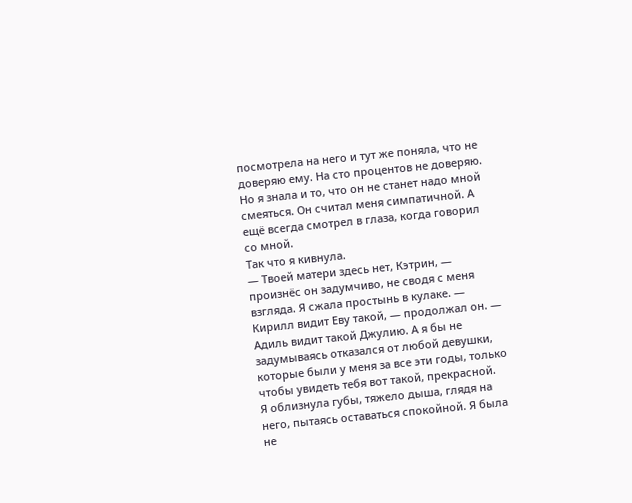посмотрела на него и тут же поняла, что не доверяю ему. На сто процентов не доверяю.
Но я знала и то, что он не станет надо мной смеяться. Он считал меня симпатичной. А ещё всегда смотрел в глаза, когда говорил со мной.
Так что я кивнула.
— Твоей матери здесь нет, Кэтрин, — произнёс он задумчиво, не сводя с меня взгляда. Я сжала простынь в кулаке. — Кирилл видит Еву такой, — продолжал он. — Адиль видит такой Джулию. А я бы не задумываясь отказался от любой девушки, которые были у меня за все эти годы, только чтобы увидеть тебя вот такой, прекрасной.
Я облизнула губы, тяжело дыша, глядя на него, пытаясь оставаться спокойной. Я была не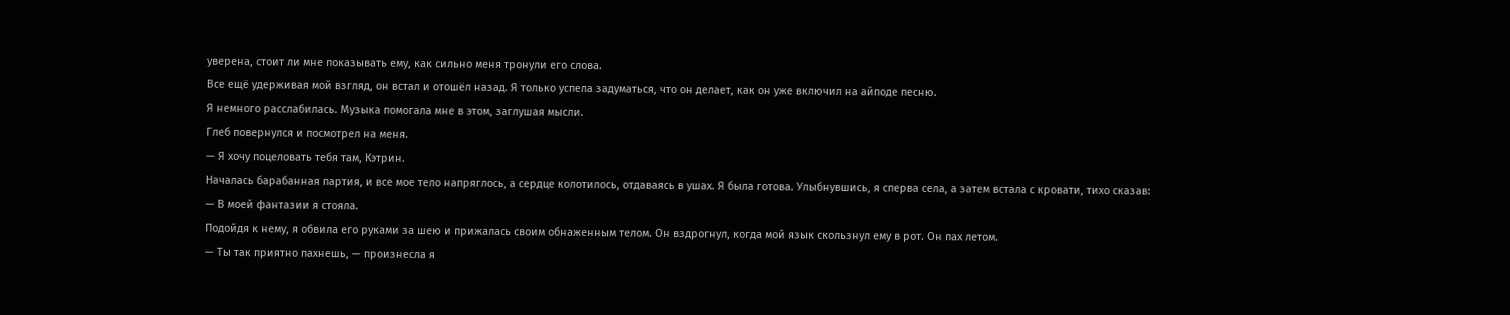уверена, стоит ли мне показывать ему, как сильно меня тронули его слова.
Все ещё удерживая мой взгляд, он встал и отошёл назад. Я только успела задуматься, что он делает, как он уже включил на айподе песню.
Я немного расслабилась. Музыка помогала мне в этом, заглушая мысли.
Глеб повернулся и посмотрел на меня.
— Я хочу поцеловать тебя там, Кэтрин.
Началась барабанная партия, и все мое тело напряглось, а сердце колотилось, отдаваясь в ушах. Я была готова. Улыбнувшись, я сперва села, а затем встала с кровати, тихо сказав:
— В моей фантазии я стояла.
Подойдя к нему, я обвила его руками за шею и прижалась своим обнаженным телом. Он вздрогнул, когда мой язык скользнул ему в рот. Он пах летом.
— Ты так приятно пахнешь, — произнесла я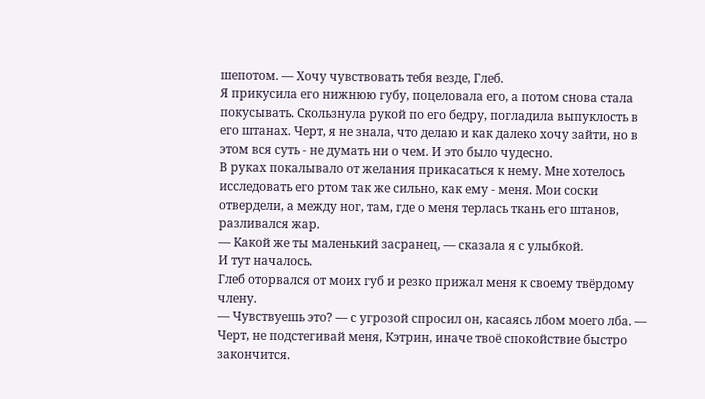шепотом. — Хочу чувствовать тебя везде, Глеб.
Я прикусила его нижнюю губу, поцеловала его, а потом снова стала покусывать. Скользнула рукой по его бедру, погладила выпуклость в его штанах. Черт, я не знала, что делаю и как далеко хочу зайти, но в этом вся суть - не думать ни о чем. И это было чудесно.
В руках покалывало от желания прикасаться к нему. Мне хотелось исследовать его ртом так же сильно, как ему - меня. Мои соски отвердели, а между ног, там, где о меня терлась ткань его штанов, разливался жар.
— Какой же ты маленький засранец, — сказала я с улыбкой.
И тут началось.
Глеб оторвался от моих губ и резко прижал меня к своему твёрдому члену.
— Чувствуешь это? — с угрозой спросил он, касаясь лбом моего лба. — Черт, не подстегивай меня, Кэтрин, иначе твоё спокойствие быстро закончится.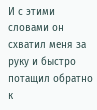И с этими словами он схватил меня за руку и быстро потащил обратно к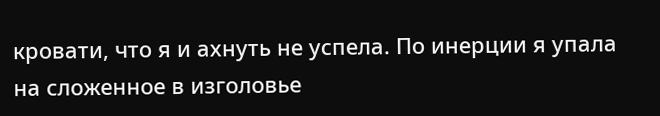кровати, что я и ахнуть не успела. По инерции я упала на сложенное в изголовье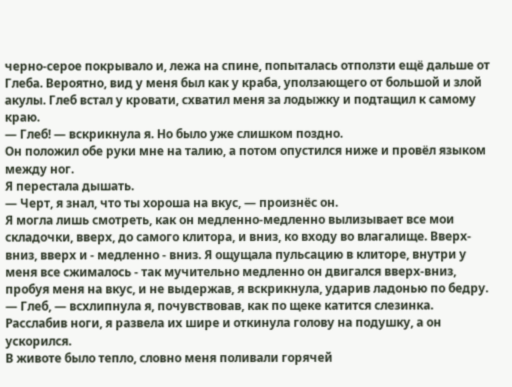черно-серое покрывало и, лежа на спине, попыталась отползти ещё дальше от Глеба. Вероятно, вид у меня был как у краба, уползающего от большой и злой акулы. Глеб встал у кровати, схватил меня за лодыжку и подтащил к самому краю.
— Глеб! — вскрикнула я. Но было уже слишком поздно.
Он положил обе руки мне на талию, а потом опустился ниже и провёл языком между ног.
Я перестала дышать.
— Черт, я знал, что ты хороша на вкус, — произнёс он.
Я могла лишь смотреть, как он медленно-медленно вылизывает все мои складочки, вверх, до самого клитора, и вниз, ко входу во влагалище. Вверх-вниз, вверх и - медленно - вниз. Я ощущала пульсацию в клиторе, внутри у меня все сжималось - так мучительно медленно он двигался вверх-вниз, пробуя меня на вкус, и не выдержав, я вскрикнула, ударив ладонью по бедру.
— Глеб, — всхлипнула я, почувствовав, как по щеке катится слезинка.
Расслабив ноги, я развела их шире и откинула голову на подушку, а он ускорился.
В животе было тепло, словно меня поливали горячей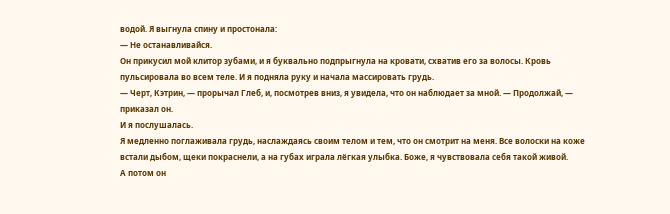водой. Я выгнула спину и простонала:
— Не останавливайся.
Он прикусил мой клитор зубами, и я буквально подпрыгнула на кровати, схватив его за волосы. Кровь пульсировала во всем теле. И я подняла руку и начала массировать грудь.
— Черт, Кэтрин, — прорычал Глеб, и, посмотрев вниз, я увидела, что он наблюдает за мной. — Продолжай, — приказал он.
И я послушалась.
Я медленно поглаживала грудь, наслаждаясь своим телом и тем, что он смотрит на меня. Все волоски на коже встали дыбом, щеки покраснели, а на губах играла лёгкая улыбка. Боже, я чувствовала себя такой живой.
А потом он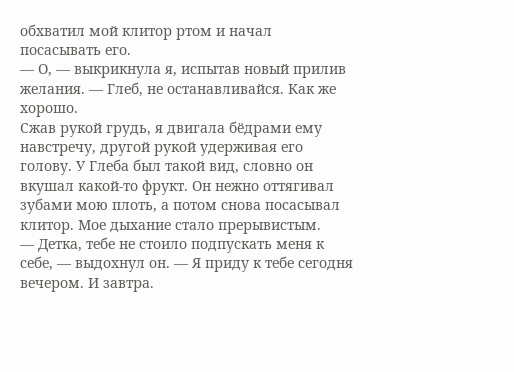обхватил мой клитор ртом и начал посасывать его.
— О, — выкрикнула я, испытав новый прилив желания. — Глеб, не останавливайся. Как же хорошо.
Сжав рукой грудь, я двигала бёдрами ему навстречу, другой рукой удерживая его голову. У Глеба был такой вид, словно он вкушал какой-то фрукт. Он нежно оттягивал зубами мою плоть, а потом снова посасывал клитор. Мое дыхание стало прерывистым.
— Детка, тебе не стоило подпускать меня к себе, — выдохнул он. — Я приду к тебе сегодня вечером. И завтра.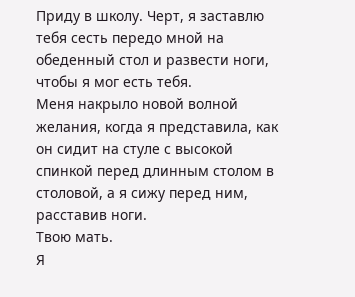Приду в школу. Черт, я заставлю тебя сесть передо мной на обеденный стол и развести ноги, чтобы я мог есть тебя.
Меня накрыло новой волной желания, когда я представила, как он сидит на стуле с высокой спинкой перед длинным столом в столовой, а я сижу перед ним, расставив ноги.
Твою мать.
Я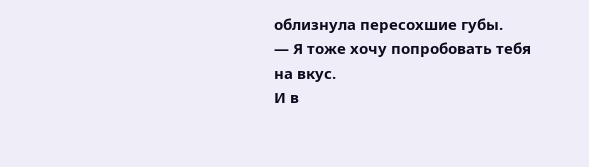облизнула пересохшие губы.
— Я тоже хочу попробовать тебя на вкус.
И в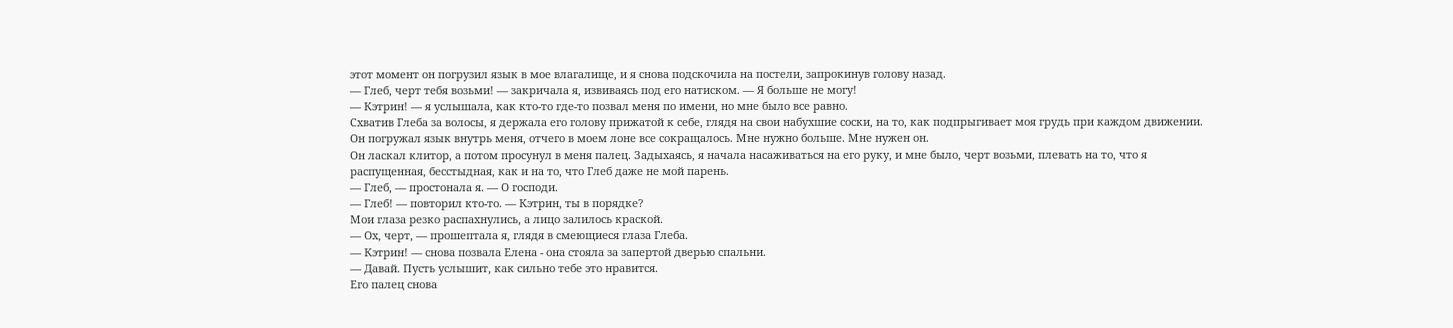этот момент он погрузил язык в мое влагалище, и я снова подскочила на постели, запрокинув голову назад.
— Глеб, черт тебя возьми! — закричала я, извиваясь под его натиском. — Я больше не могу!
— Кэтрин! — я услышала, как кто-то где-то позвал меня по имени, но мне было все равно.
Схватив Глеба за волосы, я держала его голову прижатой к себе, глядя на свои набухшие соски, на то, как подпрыгивает моя грудь при каждом движении. Он погружал язык внутрь меня, отчего в моем лоне все сокращалось. Мне нужно больше. Мне нужен он.
Он ласкал клитор, а потом просунул в меня палец. Задыхаясь, я начала насаживаться на его руку, и мне было, черт возьми, плевать на то, что я распущенная, бесстыдная, как и на то, что Глеб даже не мой парень.
— Глеб, — простонала я. — О господи.
— Глеб! — повторил кто-то. — Кэтрин, ты в порядке?
Мои глаза резко распахнулись, а лицо залилось краской.
— Ох, черт, — прошептала я, глядя в смеющиеся глаза Глеба.
— Кэтрин! — снова позвала Елена - она стояла за запертой дверью спальни.
— Давай. Пусть услышит, как сильно тебе это нравится.
Его палец снова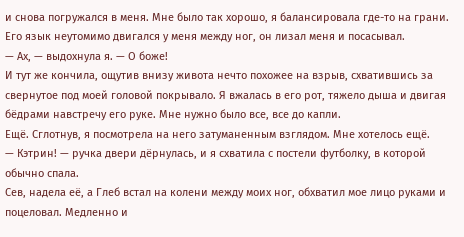и снова погружался в меня. Мне было так хорошо, я балансировала где-то на грани. Его язык неутомимо двигался у меня между ног, он лизал меня и посасывал.
— Ах, — выдохнула я. — О боже!
И тут же кончила, ощутив внизу живота нечто похожее на взрыв, схватившись за свернутое под моей головой покрывало. Я вжалась в его рот, тяжело дыша и двигая бёдрами навстречу его руке. Мне нужно было все, все до капли.
Ещё. Сглотнув, я посмотрела на него затуманенным взглядом. Мне хотелось ещё.
— Кэтрин! — ручка двери дёрнулась, и я схватила с постели футболку, в которой обычно спала.
Сев, надела её, а Глеб встал на колени между моих ног, обхватил мое лицо руками и поцеловал. Медленно и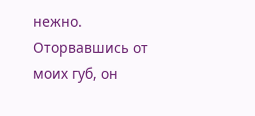нежно. Оторвавшись от моих губ, он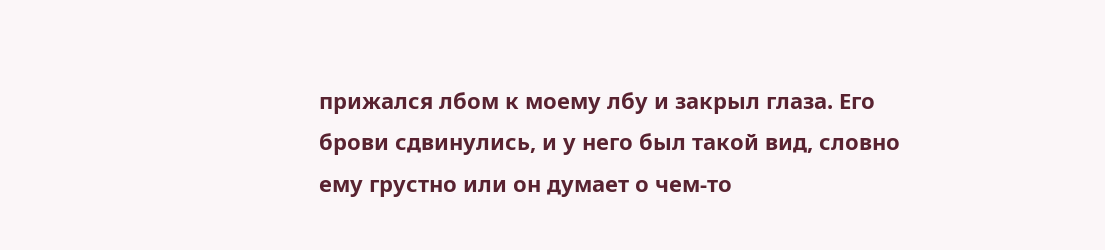прижался лбом к моему лбу и закрыл глаза. Его брови сдвинулись, и у него был такой вид, словно ему грустно или он думает о чем-то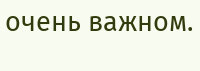очень важном.